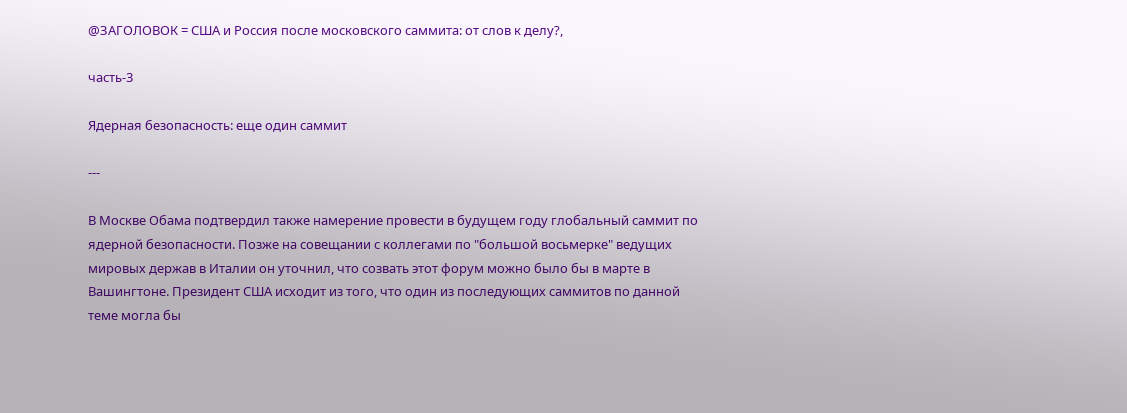@ЗАГОЛОВОК = США и Россия после московского саммита: от слов к делу?,

часть-3

Ядерная безопасность: еще один саммит

---

В Москве Обама подтвердил также намерение провести в будущем году глобальный саммит по ядерной безопасности. Позже на совещании с коллегами по "большой восьмерке" ведущих мировых держав в Италии он уточнил, что созвать этот форум можно было бы в марте в Вашингтоне. Президент США исходит из того, что один из последующих саммитов по данной теме могла бы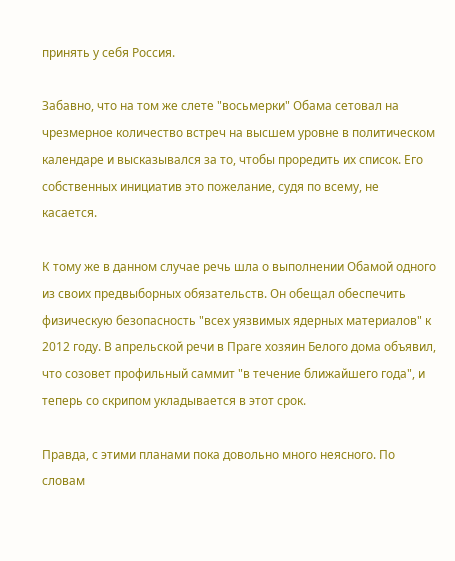принять у себя Россия.

Забавно, что на том же слете "восьмерки" Обама сетовал на чрезмерное количество встреч на высшем уровне в политическом календаре и высказывался за то, чтобы проредить их список. Его собственных инициатив это пожелание, судя по всему, не касается.

К тому же в данном случае речь шла о выполнении Обамой одного из своих предвыборных обязательств. Он обещал обеспечить физическую безопасность "всех уязвимых ядерных материалов" к 2012 году. В апрельской речи в Праге хозяин Белого дома объявил, что созовет профильный саммит "в течение ближайшего года", и теперь со скрипом укладывается в этот срок.

Правда, с этими планами пока довольно много неясного. По словам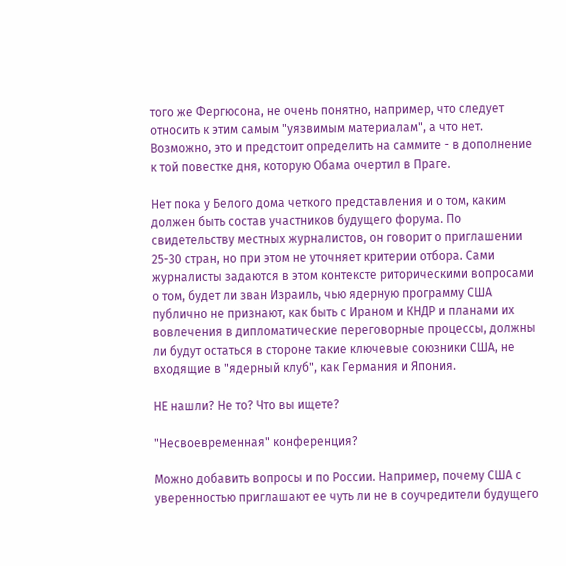того же Фергюсона, не очень понятно, например, что следует относить к этим самым "уязвимым материалам", а что нет. Возможно, это и предстоит определить на саммите - в дополнение к той повестке дня, которую Обама очертил в Праге.

Нет пока у Белого дома четкого представления и о том, каким должен быть состав участников будущего форума. По свидетельству местных журналистов, он говорит о приглашении 25-30 стран, но при этом не уточняет критерии отбора. Сами журналисты задаются в этом контексте риторическими вопросами о том, будет ли зван Израиль, чью ядерную программу США публично не признают, как быть с Ираном и КНДР и планами их вовлечения в дипломатические переговорные процессы, должны ли будут остаться в стороне такие ключевые союзники США, не входящие в "ядерный клуб", как Германия и Япония.

НЕ нашли? Не то? Что вы ищете?

"Несвоевременная" конференция?

Можно добавить вопросы и по России. Например, почему США с уверенностью приглашают ее чуть ли не в соучредители будущего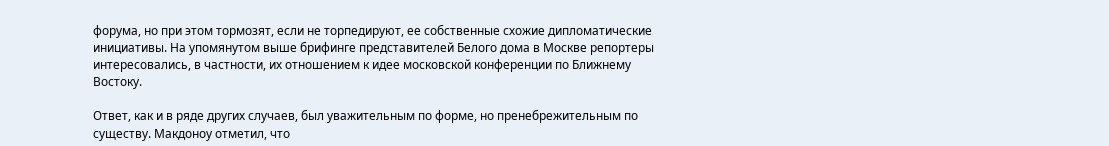форума, но при этом тормозят, если не торпедируют, ее собственные схожие дипломатические инициативы. На упомянутом выше брифинге представителей Белого дома в Москве репортеры интересовались, в частности, их отношением к идее московской конференции по Ближнему Востоку.

Ответ, как и в ряде других случаев, был уважительным по форме, но пренебрежительным по существу. Макдоноу отметил, что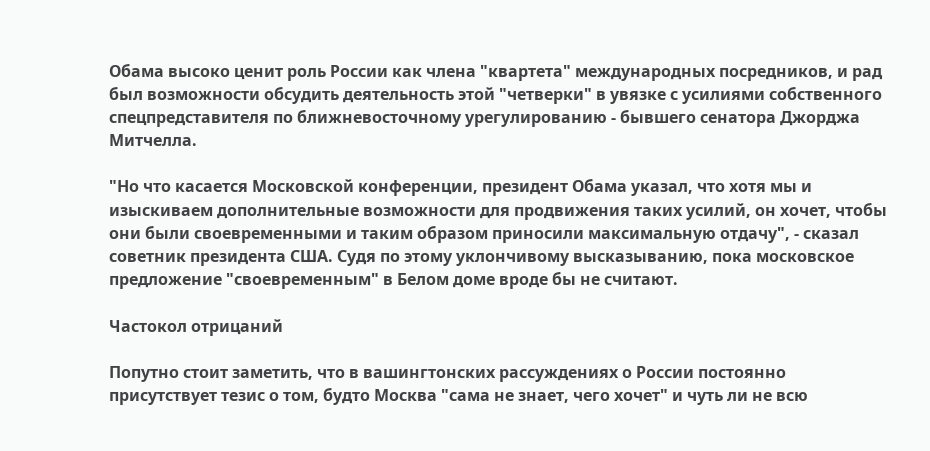Обама высоко ценит роль России как члена "квартета" международных посредников, и рад был возможности обсудить деятельность этой "четверки" в увязке с усилиями собственного спецпредставителя по ближневосточному урегулированию - бывшего сенатора Джорджа Митчелла.

"Но что касается Московской конференции, президент Обама указал, что хотя мы и изыскиваем дополнительные возможности для продвижения таких усилий, он хочет, чтобы они были своевременными и таким образом приносили максимальную отдачу", - сказал советник президента США. Судя по этому уклончивому высказыванию, пока московское предложение "своевременным" в Белом доме вроде бы не считают.

Частокол отрицаний

Попутно стоит заметить, что в вашингтонских рассуждениях о России постоянно присутствует тезис о том, будто Москва "сама не знает, чего хочет" и чуть ли не всю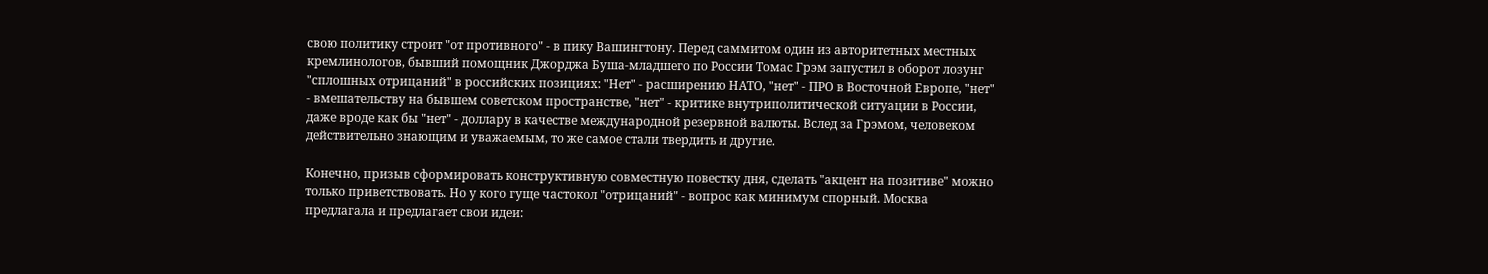свою политику строит "от противного" - в пику Вашингтону. Перед саммитом один из авторитетных местных кремлинологов, бывший помощник Джорджа Буша-младшего по России Томас Грэм запустил в оборот лозунг "сплошных отрицаний" в российских позициях: "Нет" - расширению НАТО, "нет" - ПРО в Восточной Европе, "нет" - вмешательству на бывшем советском пространстве, "нет" - критике внутриполитической ситуации в России, даже вроде как бы "нет" - доллару в качестве международной резервной валюты. Вслед за Грэмом, человеком действительно знающим и уважаемым, то же самое стали твердить и другие.

Конечно, призыв сформировать конструктивную совместную повестку дня, сделать "акцент на позитиве" можно только приветствовать. Но у кого гуще частокол "отрицаний" - вопрос как минимум спорный. Москва предлагала и предлагает свои идеи: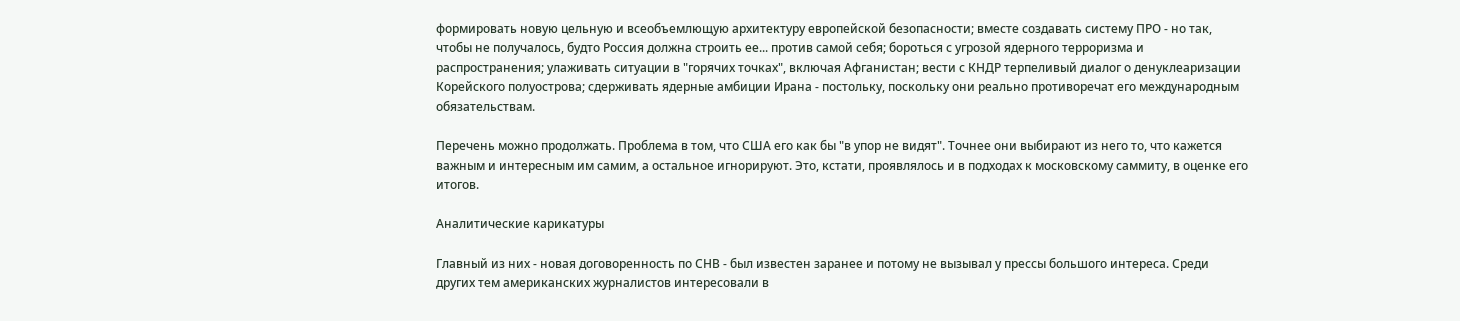формировать новую цельную и всеобъемлющую архитектуру европейской безопасности; вместе создавать систему ПРО - но так, чтобы не получалось, будто Россия должна строить ее... против самой себя; бороться с угрозой ядерного терроризма и распространения; улаживать ситуации в "горячих точках", включая Афганистан; вести с КНДР терпеливый диалог о денуклеаризации Корейского полуострова; сдерживать ядерные амбиции Ирана - постольку, поскольку они реально противоречат его международным обязательствам.

Перечень можно продолжать. Проблема в том, что США его как бы "в упор не видят". Точнее они выбирают из него то, что кажется важным и интересным им самим, а остальное игнорируют. Это, кстати, проявлялось и в подходах к московскому саммиту, в оценке его итогов.

Аналитические карикатуры

Главный из них - новая договоренность по СНВ - был известен заранее и потому не вызывал у прессы большого интереса. Среди других тем американских журналистов интересовали в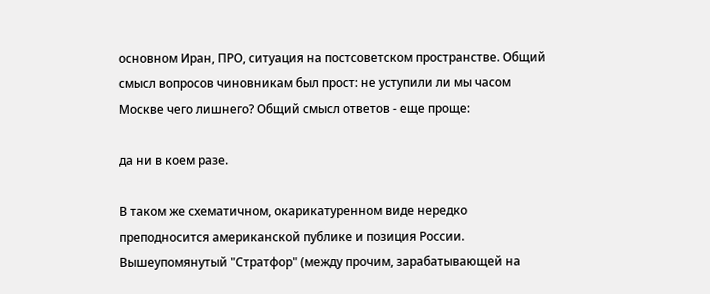основном Иран, ПРО, ситуация на постсоветском пространстве. Общий смысл вопросов чиновникам был прост: не уступили ли мы часом Москве чего лишнего? Общий смысл ответов - еще проще:

да ни в коем разе.

В таком же схематичном, окарикатуренном виде нередко преподносится американской публике и позиция России. Вышеупомянутый "Стратфор" (между прочим, зарабатывающей на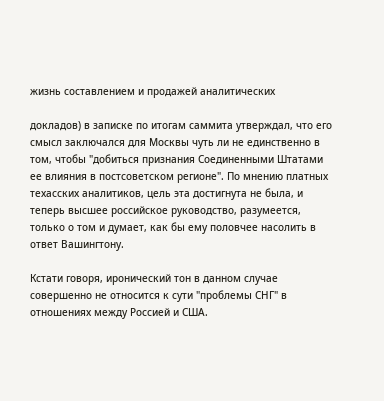жизнь составлением и продажей аналитических

докладов) в записке по итогам саммита утверждал, что его смысл заключался для Москвы чуть ли не единственно в том, чтобы "добиться признания Соединенными Штатами ее влияния в постсоветском регионе". По мнению платных техасских аналитиков, цель эта достигнута не была, и теперь высшее российское руководство, разумеется, только о том и думает, как бы ему половчее насолить в ответ Вашингтону.

Кстати говоря, иронический тон в данном случае совершенно не относится к сути "проблемы СНГ" в отношениях между Россией и США.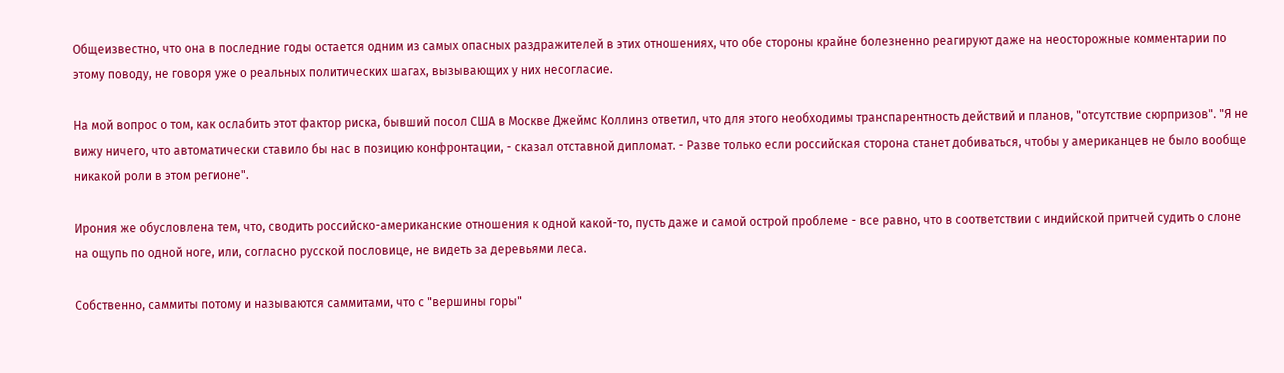Общеизвестно, что она в последние годы остается одним из самых опасных раздражителей в этих отношениях, что обе стороны крайне болезненно реагируют даже на неосторожные комментарии по этому поводу, не говоря уже о реальных политических шагах, вызывающих у них несогласие.

На мой вопрос о том, как ослабить этот фактор риска, бывший посол США в Москве Джеймс Коллинз ответил, что для этого необходимы транспарентность действий и планов, "отсутствие сюрпризов". "Я не вижу ничего, что автоматически ставило бы нас в позицию конфронтации, - сказал отставной дипломат. - Разве только если российская сторона станет добиваться, чтобы у американцев не было вообще никакой роли в этом регионе".

Ирония же обусловлена тем, что, сводить российско-американские отношения к одной какой-то, пусть даже и самой острой проблеме - все равно, что в соответствии с индийской притчей судить о слоне на ощупь по одной ноге, или, согласно русской пословице, не видеть за деревьями леса.

Собственно, саммиты потому и называются саммитами, что с "вершины горы"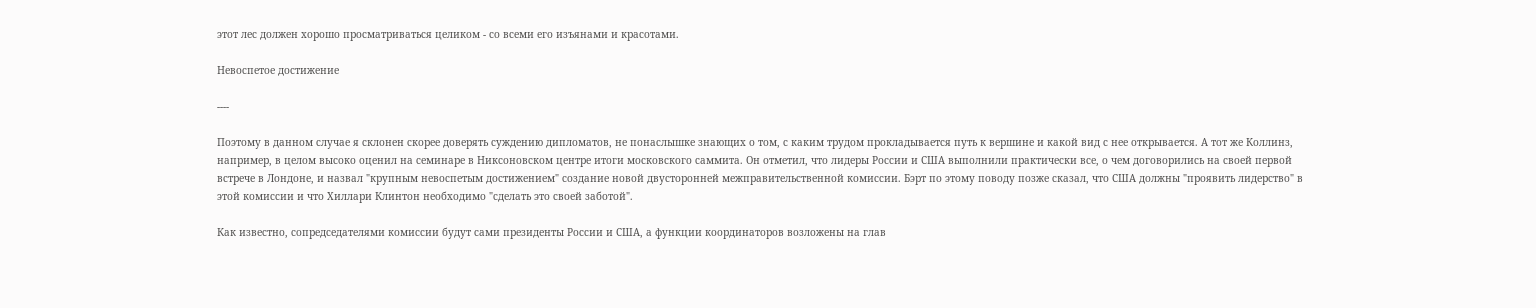этот лес должен хорошо просматриваться целиком - со всеми его изъянами и красотами.

Невоспетое достижение

----

Поэтому в данном случае я склонен скорее доверять суждению дипломатов, не понаслышке знающих о том, с каким трудом прокладывается путь к вершине и какой вид с нее открывается. А тот же Коллинз, например, в целом высоко оценил на семинаре в Никсоновском центре итоги московского саммита. Он отметил, что лидеры России и США выполнили практически все, о чем договорились на своей первой встрече в Лондоне, и назвал "крупным невоспетым достижением" создание новой двусторонней межправительственной комиссии. Бэрт по этому поводу позже сказал, что США должны "проявить лидерство" в этой комиссии и что Хиллари Клинтон необходимо "сделать это своей заботой".

Как известно, сопредседателями комиссии будут сами президенты России и США, а функции координаторов возложены на глав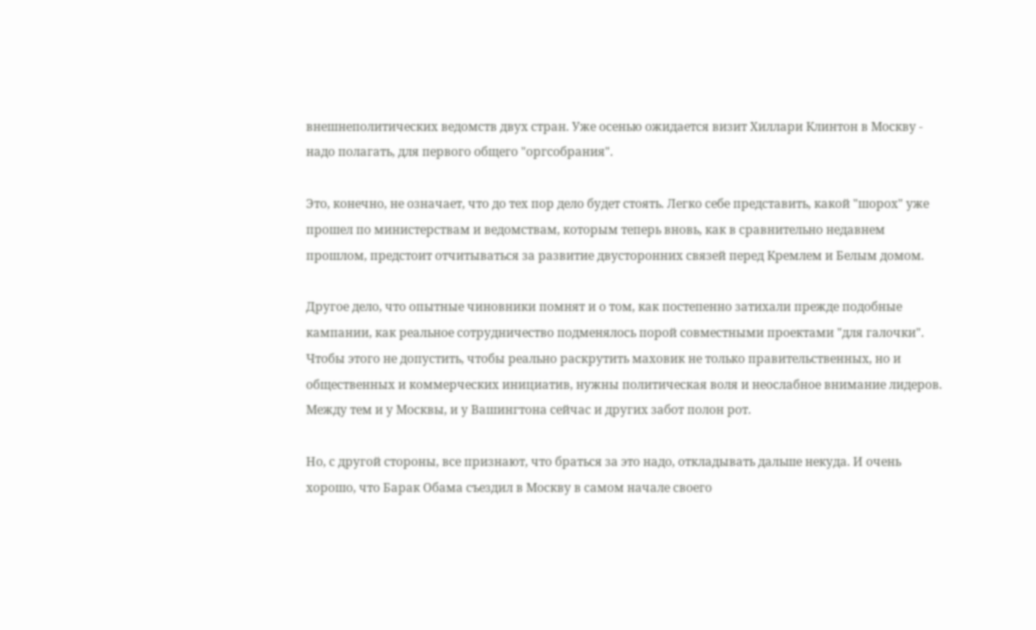внешнеполитических ведомств двух стран. Уже осенью ожидается визит Хиллари Клинтон в Москву - надо полагать, для первого общего "оргсобрания".

Это, конечно, не означает, что до тех пор дело будет стоять. Легко себе представить, какой "шорох" уже прошел по министерствам и ведомствам, которым теперь вновь, как в сравнительно недавнем прошлом, предстоит отчитываться за развитие двусторонних связей перед Кремлем и Белым домом.

Другое дело, что опытные чиновники помнят и о том, как постепенно затихали прежде подобные кампании, как реальное сотрудничество подменялось порой совместными проектами "для галочки". Чтобы этого не допустить, чтобы реально раскрутить маховик не только правительственных, но и общественных и коммерческих инициатив, нужны политическая воля и неослабное внимание лидеров. Между тем и у Москвы, и у Вашингтона сейчас и других забот полон рот.

Но, с другой стороны, все признают, что браться за это надо, откладывать дальше некуда. И очень хорошо, что Барак Обама съездил в Москву в самом начале своего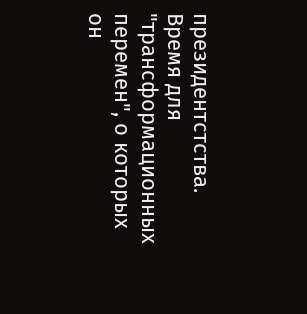президентстства. Время для "трансформационных перемен", о которых он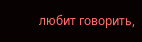любит говорить,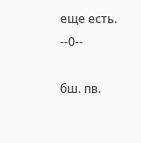еще есть. --0--

бш. пв.